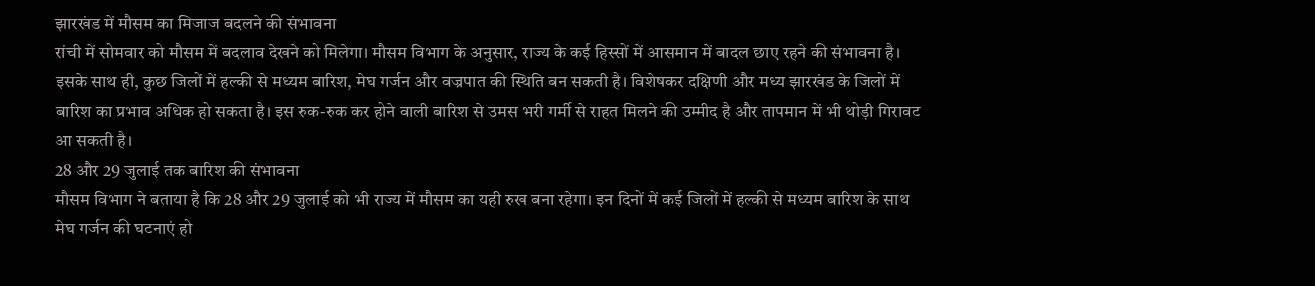झारखंड में मौसम का मिजाज बदलने की संभावना
रांची में सोमवार को मौसम में बदलाव देखने को मिलेगा। मौसम विभाग के अनुसार, राज्य के कई हिस्सों में आसमान में बादल छाए रहने की संभावना है। इसके साथ ही, कुछ जिलों में हल्की से मध्यम बारिश, मेघ गर्जन और वज्रपात की स्थिति बन सकती है। विशेषकर दक्षिणी और मध्य झारखंड के जिलों में बारिश का प्रभाव अधिक हो सकता है। इस रुक-रुक कर होने वाली बारिश से उमस भरी गर्मी से राहत मिलने की उम्मीद है और तापमान में भी थोड़ी गिरावट आ सकती है।
28 और 29 जुलाई तक बारिश की संभावना
मौसम विभाग ने बताया है कि 28 और 29 जुलाई को भी राज्य में मौसम का यही रुख बना रहेगा। इन दिनों में कई जिलों में हल्की से मध्यम बारिश के साथ मेघ गर्जन की घटनाएं हो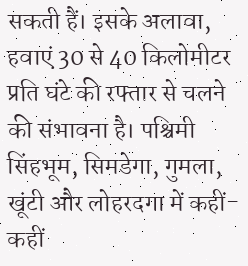सकती हैं। इसके अलावा, हवाएं 30 से 40 किलोमीटर प्रति घंटे की रफ्तार से चलने की संभावना है। पश्चिमी सिंहभूम, सिमडेगा, गुमला, खूंटी और लोहरदगा में कहीं-कहीं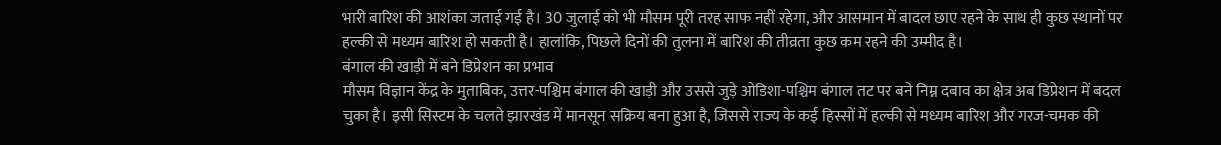भारी बारिश की आशंका जताई गई है। 30 जुलाई को भी मौसम पूरी तरह साफ नहीं रहेगा, और आसमान में बादल छाए रहने के साथ ही कुछ स्थानों पर हल्की से मध्यम बारिश हो सकती है। हालांकि, पिछले दिनों की तुलना में बारिश की तीव्रता कुछ कम रहने की उम्मीद है।
बंगाल की खाड़ी में बने डिप्रेशन का प्रभाव
मौसम विज्ञान केंद्र के मुताबिक, उत्तर-पश्चिम बंगाल की खाड़ी और उससे जुड़े ओडिशा-पश्चिम बंगाल तट पर बने निम्न दबाव का क्षेत्र अब डिप्रेशन में बदल चुका है। इसी सिस्टम के चलते झारखंड में मानसून सक्रिय बना हुआ है, जिससे राज्य के कई हिस्सों में हल्की से मध्यम बारिश और गरज-चमक की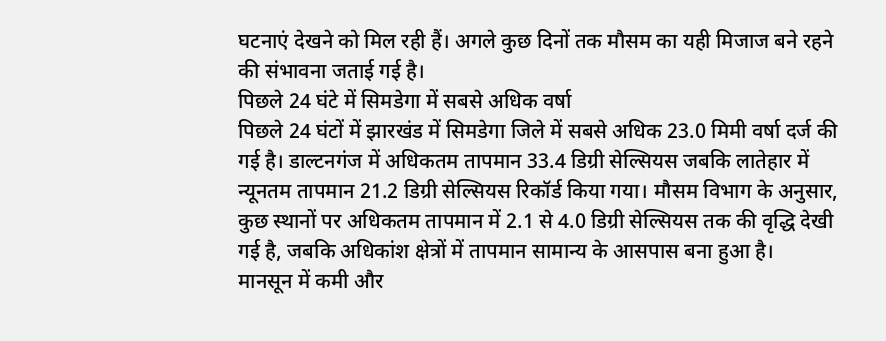घटनाएं देखने को मिल रही हैं। अगले कुछ दिनों तक मौसम का यही मिजाज बने रहने की संभावना जताई गई है।
पिछले 24 घंटे में सिमडेगा में सबसे अधिक वर्षा
पिछले 24 घंटों में झारखंड में सिमडेगा जिले में सबसे अधिक 23.0 मिमी वर्षा दर्ज की गई है। डाल्टनगंज में अधिकतम तापमान 33.4 डिग्री सेल्सियस जबकि लातेहार में न्यूनतम तापमान 21.2 डिग्री सेल्सियस रिकॉर्ड किया गया। मौसम विभाग के अनुसार, कुछ स्थानों पर अधिकतम तापमान में 2.1 से 4.0 डिग्री सेल्सियस तक की वृद्धि देखी गई है, जबकि अधिकांश क्षेत्रों में तापमान सामान्य के आसपास बना हुआ है।
मानसून में कमी और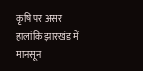कृषि पर असर
हालांकि झारखंड में मानसून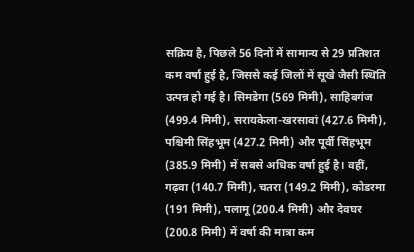सक्रिय है, पिछले 56 दिनों में सामान्य से 29 प्रतिशत कम वर्षा हुई है, जिससे कई जिलों में सूखे जैसी स्थिति उत्पन्न हो गई है। सिमडेगा (569 मिमी), साहिबगंज (499.4 मिमी), सरायकेला-खरसावां (427.6 मिमी), पश्चिमी सिंहभूम (427.2 मिमी) और पूर्वी सिंहभूम (385.9 मिमी) में सबसे अधिक वर्षा हुई है। वहीं, गढ़वा (140.7 मिमी), चतरा (149.2 मिमी), कोडरमा (191 मिमी), पलामू (200.4 मिमी) और देवघर (200.8 मिमी) में वर्षा की मात्रा कम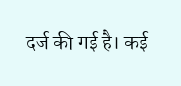दर्ज की गई है। कई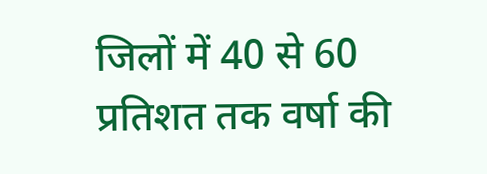जिलों में 40 से 60 प्रतिशत तक वर्षा की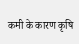कमी के कारण कृषि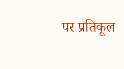पर प्रतिकूल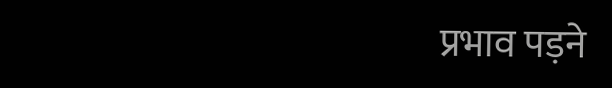प्रभाव पड़ने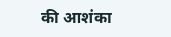की आशंका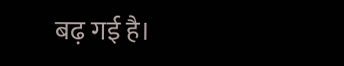बढ़ गई है।